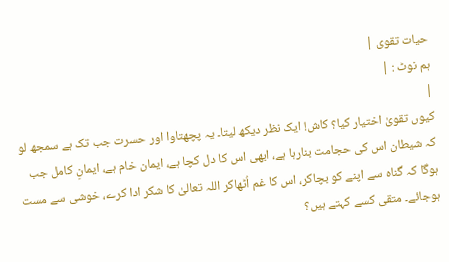حیات تقوی |
ہم نوٹ : |
|
کیوں تقویٰ اختیار کیا؟ کاش! ایک نظر دیکھ لیتا۔ یہ پچھتاوا اور حسرت جب تک ہے سمجھ لو کہ شیطان اس کی حجامت بنارہا ہے، ابھی اس کا دل کچا ہے، ایمان خام ہے، ایمانِ کامل جب ہوگا کہ گناہ سے اپنے کو بچاکر، اس کا غم اُٹھاکر اللہ تعالیٰ کا شکر ادا کرے، خوشی سے مست ہوجائے۔ متقی کسے کہتے ہیں؟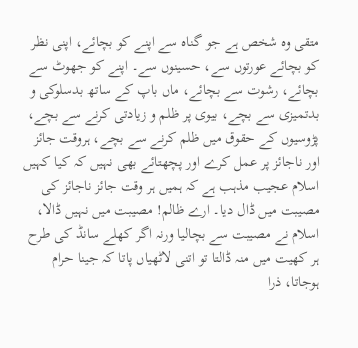متقی وہ شخص ہے جو گناہ سے اپنے کو بچائے، اپنی نظر کو بچائے عورتوں سے، حسینوں سے۔ اپنے کو جھوٹ سے بچائے، رشوت سے بچائے، ماں باپ کے ساتھ بدسلوکی و بدتمیزی سے بچے، بیوی پر ظلم و زیادتی کرنے سے بچے، پڑوسیوں کے حقوق میں ظلم کرنے سے بچے، ہروقت جائز اور ناجائز پر عمل کرے اور پچھتائے بھی نہیں کہ کیا کہیں اسلام عجیب مذہب ہے کہ ہمیں ہر وقت جائز ناجائز کی مصیبت میں ڈال دیا۔ ارے ظالم! مصیبت میں نہیں ڈالا، اسلام نے مصیبت سے بچالیا ورنہ اگر کھلے سانڈ کی طرح ہر کھیت میں منہ ڈالتا تو اتنی لاٹھیاں پاتا کہ جینا حرام ہوجاتا، ذرا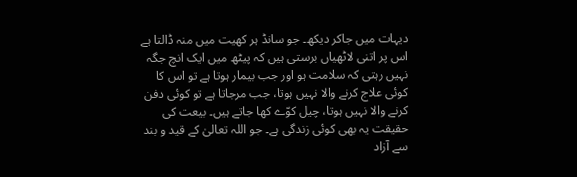دیہات میں جاکر دیکھ۔ جو سانڈ ہر کھیت میں منہ ڈالتا ہے اس پر اتنی لاٹھیاں برستی ہیں کہ پیٹھ میں ایک انچ جگہ نہیں رہتی کہ سلامت ہو اور جب بیمار ہوتا ہے تو اس کا کوئی علاج کرنے والا نہیں ہوتا، جب مرجاتا ہے تو کوئی دفن کرنے والا نہیں ہوتا، چیل کوّے کھا جاتے ہیں۔ بیعت کی حقیقت یہ بھی کوئی زندگی ہے۔ جو اللہ تعالیٰ کے قید و بند سے آزاد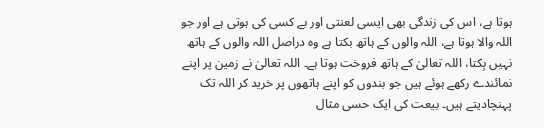ہوتا ہے، اس کی زندگی بھی ایسی لعنتی اور بے کسی کی ہوتی ہے اور جو اللہ والا ہوتا ہے، اللہ والوں کے ہاتھ بکتا ہے وہ دراصل اللہ والوں کے ہاتھ نہیں بِکتا، اللہ تعالیٰ کے ہاتھ فروخت ہوتا ہے۔ اللہ تعالیٰ نے زمین پر اپنے نمائندے رکھے ہوئے ہیں جو بندوں کو اپنے ہاتھوں پر خرید کر اللہ تک پہنچادیتے ہیں۔ بیعت کی ایک حسی مثال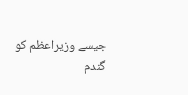جیسے وزیراعظم کو گندم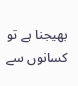بھیجنا ہے تو کسانوں سے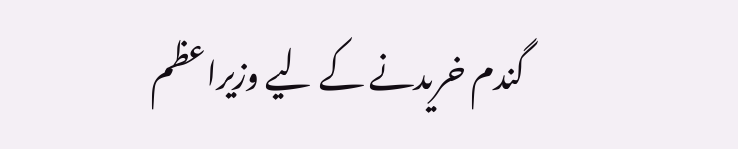گندم خریدنے کے لیے وزیراعظم